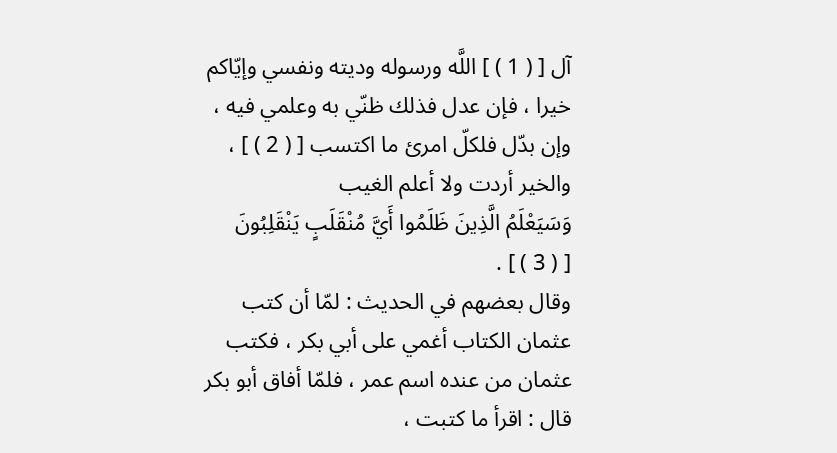آل [ ( 1 ) ] اللَّه ورسوله وديته ونفسي وإيّاكم خيرا ، فإن عدل فذلك ظنّي به وعلمي فيه ، وإن بدّل فلكلّ امرئ ما اكتسب [ ( 2 ) ] ، والخير أردت ولا أعلم الغيب
وَسَيَعْلَمُ الَّذِينَ ظَلَمُوا أَيَّ مُنْقَلَبٍ يَنْقَلِبُونَ
[ ( 3 ) ] .
وقال بعضهم في الحديث : لمّا أن كتب عثمان الكتاب أغمي على أبي بكر ، فكتب عثمان من عنده اسم عمر ، فلمّا أفاق أبو بكر قال : اقرأ ما كتبت ،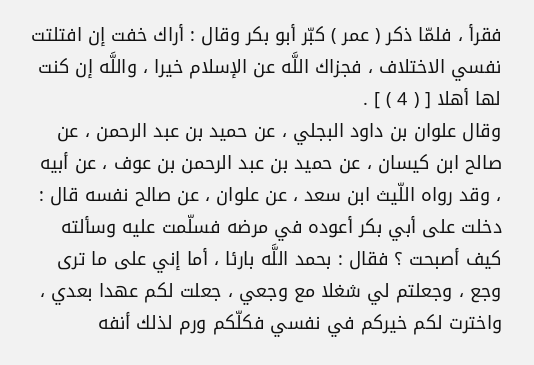فقرأ ، فلمّا ذكر ( عمر ) كبّر أبو بكر وقال : أراك خفت إن افتلتت نفسي الاختلاف ، فجزاك اللَّه عن الإسلام خيرا ، واللَّه إن كنت لها أهلا [ ( 4 ) ] .
وقال علوان بن داود البجلي ، عن حميد بن عبد الرحمن ، عن صالح ابن كيسان ، عن حميد بن عبد الرحمن بن عوف ، عن أبيه ، وقد رواه اللّيث ابن سعد ، عن علوان ، عن صالح نفسه قال : دخلت على أبي بكر أعوده في مرضه فسلّمت عليه وسألته كيف أصبحت ؟ فقال : بحمد اللَّه بارئا ، أما إني على ما ترى وجع ، وجعلتم لي شغلا مع وجعي ، جعلت لكم عهدا بعدي ، واخترت لكم خيركم في نفسي فكلّكم ورم لذلك أنفه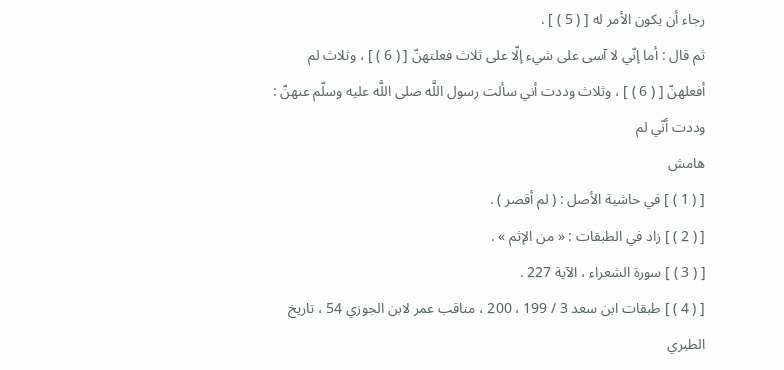رجاء أن يكون الأمر له [ ( 5 ) ] .
ثم قال : أما إنّي لا آسى على شيء إلّا على ثلاث فعلتهنّ [ ( 6 ) ] ، وثلاث لم أفعلهنّ [ ( 6 ) ] ، وثلاث وددت أني سألت رسول اللَّه صلى اللَّه عليه وسلّم عنهنّ : وددت أنّي لم
هامش
[ ( 1 ) ] في حاشية الأصل : ( لم أقصر ) .
[ ( 2 ) ] زاد في الطبقات : « من الإثم » .
[ ( 3 ) ] سورة الشعراء ، الآية 227 .
[ ( 4 ) ] طبقات ابن سعد 3 / 199 ، 200 ، مناقب عمر لابن الجوزي 54 ، تاريخ الطبري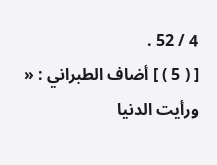4 / 52 .
[ ( 5 ) ] أضاف الطبراني : « ورأيت الدنيا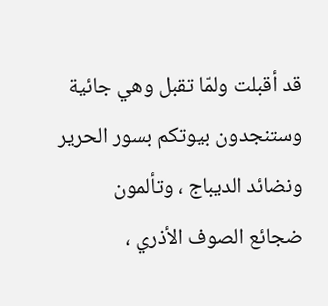قد أقبلت ولمّا تقبل وهي جائية وستنجدون بيوتكم بسور الحرير ونضائد الديباج ، وتألمون ضجائع الصوف الأذري ،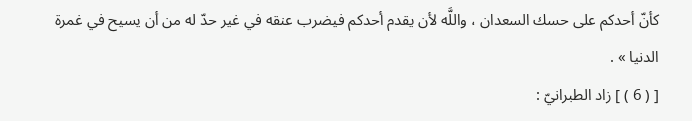كأنّ أحدكم على حسك السعدان ، واللَّه لأن يقدم أحدكم فيضرب عنقه في غير حدّ له من أن يسيح في غمرة الدنيا » .
[ ( 6 ) ] زاد الطبرانيّ :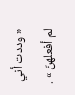« وددت أني لم أفعلهنّ » .